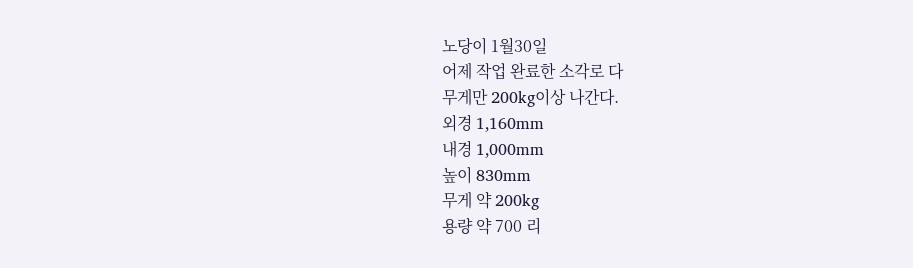노당이 1월30일
어제 작업 완료한 소각로 다
무게만 200kg이상 나간다.
외경 1,160mm
내경 1,000mm
높이 830mm
무게 약 200kg
용량 약 700 리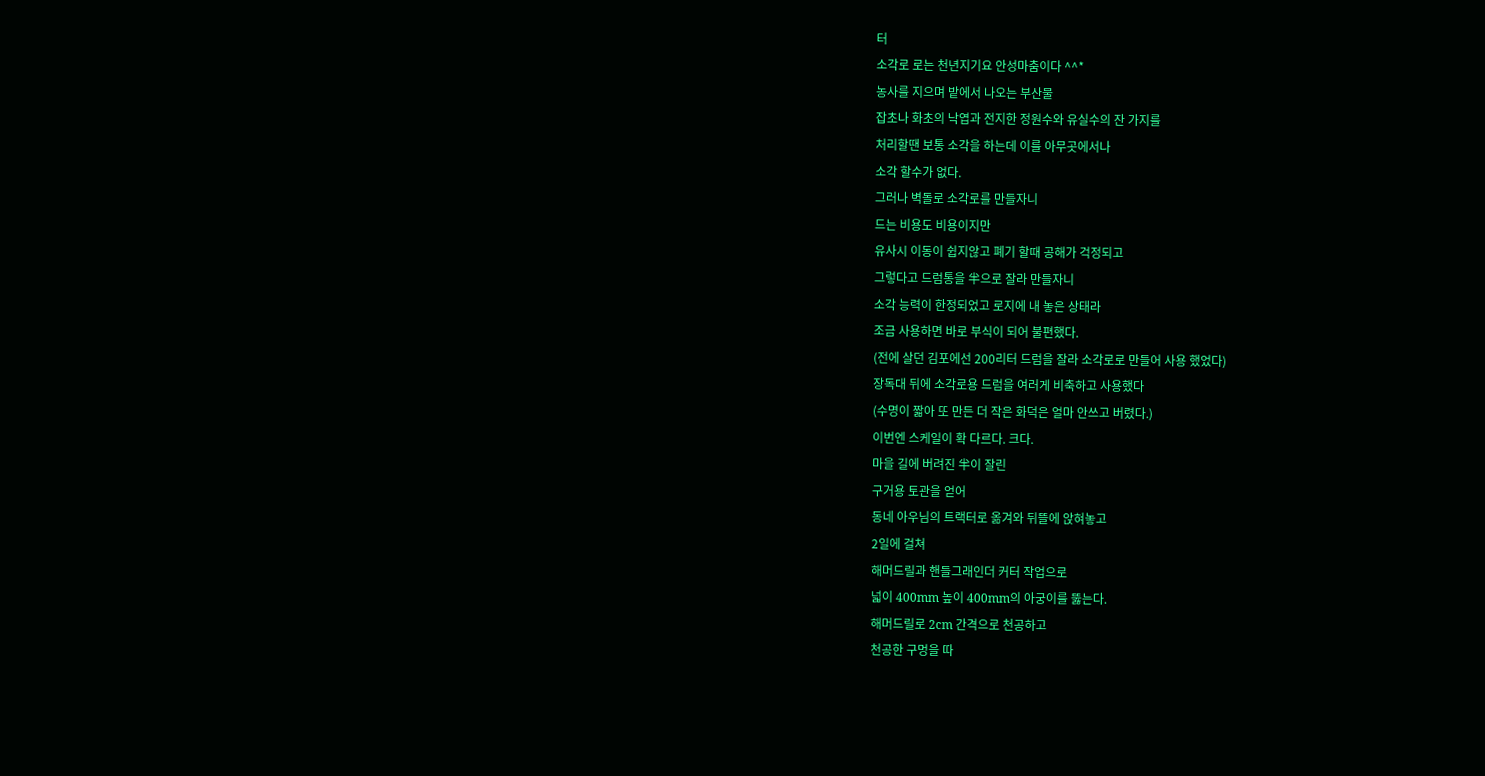터
소각로 로는 천년지기요 안성마춤이다 ^^*
농사를 지으며 밭에서 나오는 부산물
잡초나 화초의 낙엽과 전지한 정원수와 유실수의 잔 가지를
처리할땐 보통 소각을 하는데 이를 아무곳에서나
소각 할수가 없다.
그러나 벽돌로 소각로를 만들자니
드는 비용도 비용이지만
유사시 이동이 쉽지않고 폐기 할때 공해가 걱정되고
그렇다고 드럼통을 半으로 잘라 만들자니
소각 능력이 한정되었고 로지에 내 놓은 상태라
조금 사용하면 바로 부식이 되어 불편했다.
(전에 살던 김포에선 200리터 드럼을 잘라 소각로로 만들어 사용 했었다)
장독대 뒤에 소각로용 드럼을 여러게 비축하고 사용했다
(수명이 짧아 또 만든 더 작은 화덕은 얼마 안쓰고 버렸다.)
이번엔 스케일이 확 다르다. 크다.
마을 길에 버려진 半이 잘린
구거용 토관을 얻어
동네 아우님의 트랙터로 옮겨와 뒤뜰에 앉혀놓고
2일에 걸쳐
해머드릴과 핸들그래인더 커터 작업으로
넓이 400mm 높이 400mm의 아궁이를 뚫는다.
해머드릴로 2cm 간격으로 천공하고
천공한 구멍을 따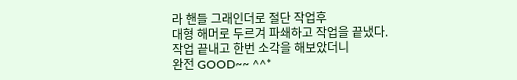라 핸들 그래인더로 절단 작업후
대형 해머로 두르겨 파쇄하고 작업을 끝냈다.
작업 끝내고 한번 소각을 해보았더니
완전 GOOD~~ ^^*